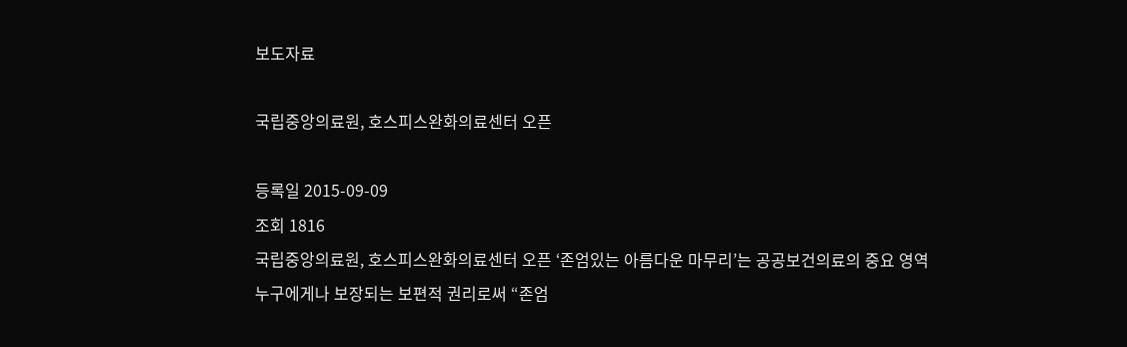보도자료

국립중앙의료원, 호스피스완화의료센터 오픈

등록일 2015-09-09
조회 1816
국립중앙의료원, 호스피스완화의료센터 오픈 ‘존엄있는 아름다운 마무리’는 공공보건의료의 중요 영역 누구에게나 보장되는 보편적 권리로써 “존엄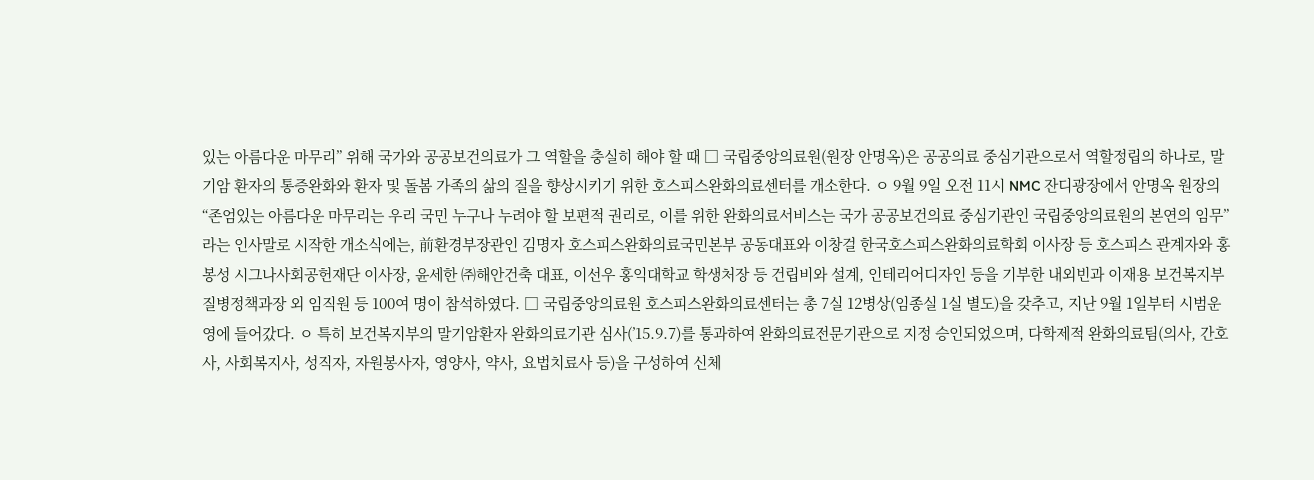있는 아름다운 마무리” 위해 국가와 공공보건의료가 그 역할을 충실히 해야 할 때 □ 국립중앙의료원(원장 안명옥)은 공공의료 중심기관으로서 역할정립의 하나로, 말기암 환자의 통증완화와 환자 및 돌봄 가족의 삶의 질을 향상시키기 위한 호스피스완화의료센터를 개소한다. ㅇ 9월 9일 오전 11시 NMC 잔디광장에서 안명옥 원장의 “존엄있는 아름다운 마무리는 우리 국민 누구나 누려야 할 보편적 권리로, 이를 위한 완화의료서비스는 국가 공공보건의료 중심기관인 국립중앙의료원의 본연의 임무”라는 인사말로 시작한 개소식에는, 前환경부장관인 김명자 호스피스완화의료국민본부 공동대표와 이창걸 한국호스피스완화의료학회 이사장 등 호스피스 관계자와 홍봉성 시그나사회공헌재단 이사장, 윤세한 ㈜해안건축 대표, 이선우 홍익대학교 학생처장 등 건립비와 설계, 인테리어디자인 등을 기부한 내외빈과 이재용 보건복지부 질병정책과장 외 임직원 등 100여 명이 참석하였다. □ 국립중앙의료원 호스피스완화의료센터는 총 7실 12병상(임종실 1실 별도)을 갖추고, 지난 9월 1일부터 시범운영에 들어갔다. ㅇ 특히 보건복지부의 말기암환자 완화의료기관 심사(’15.9.7)를 통과하여 완화의료전문기관으로 지정 승인되었으며, 다학제적 완화의료팀(의사, 간호사, 사회복지사, 성직자, 자원봉사자, 영양사, 약사, 요법치료사 등)을 구성하여 신체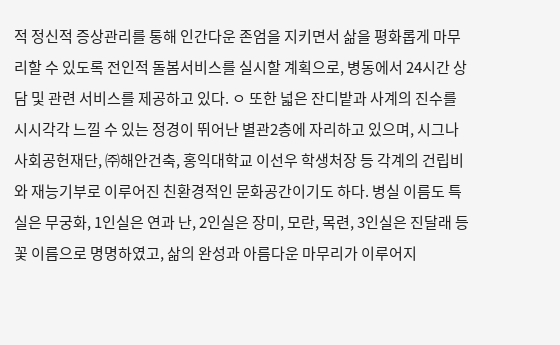적 정신적 증상관리를 통해 인간다운 존엄을 지키면서 삶을 평화롭게 마무리할 수 있도록 전인적 돌봄서비스를 실시할 계획으로, 병동에서 24시간 상담 및 관련 서비스를 제공하고 있다. ㅇ 또한 넓은 잔디밭과 사계의 진수를 시시각각 느낄 수 있는 정경이 뛰어난 별관2층에 자리하고 있으며, 시그나사회공헌재단, ㈜해안건축, 홍익대학교 이선우 학생처장 등 각계의 건립비와 재능기부로 이루어진 친환경적인 문화공간이기도 하다. 병실 이름도 특실은 무궁화, 1인실은 연과 난, 2인실은 장미, 모란, 목련, 3인실은 진달래 등 꽃 이름으로 명명하였고, 삶의 완성과 아름다운 마무리가 이루어지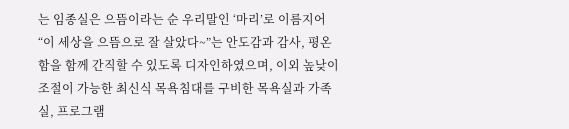는 임종실은 으뜸이라는 순 우리말인 ‘마리’로 이름지어 “이 세상을 으뜸으로 잘 살았다~”는 안도감과 감사, 평온함을 함께 간직할 수 있도록 디자인하였으며, 이외 높낮이 조절이 가능한 최신식 목욕침대를 구비한 목욕실과 가족실, 프로그램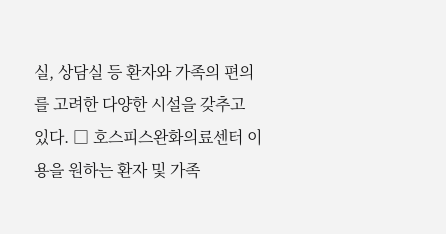실, 상담실 등 환자와 가족의 편의를 고려한 다양한 시설을 갖추고 있다. □ 호스피스완화의료센터 이용을 원하는 환자 및 가족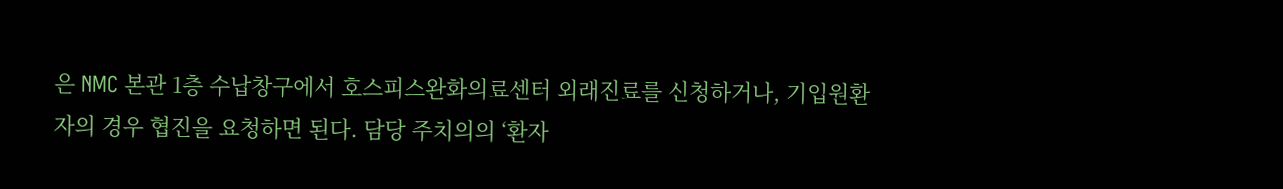은 NMC 본관 1층 수납창구에서 호스피스완화의료센터 외래진료를 신청하거나, 기입원환자의 경우 협진을 요청하면 된다. 담당 주치의의 ‘환자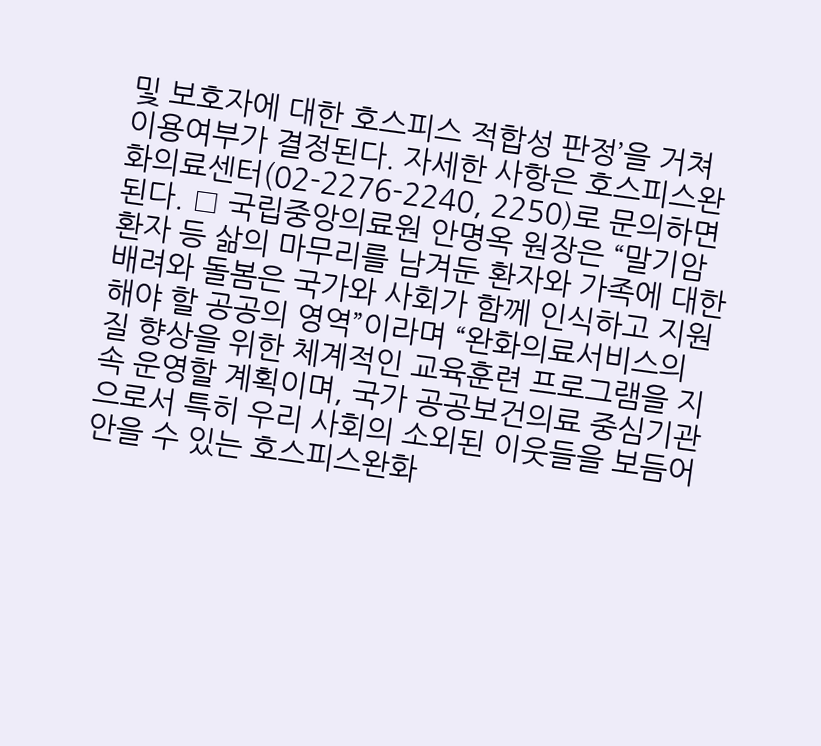및 보호자에 대한 호스피스 적합성 판정’을 거쳐 이용여부가 결정된다. 자세한 사항은 호스피스완화의료센터(02-2276-2240, 2250)로 문의하면 된다. □ 국립중앙의료원 안명옥 원장은 “말기암환자 등 삶의 마무리를 남겨둔 환자와 가족에 대한 배려와 돌봄은 국가와 사회가 함께 인식하고 지원해야 할 공공의 영역”이라며 “완화의료서비스의 질 향상을 위한 체계적인 교육훈련 프로그램을 지속 운영할 계획이며, 국가 공공보건의료 중심기관으로서 특히 우리 사회의 소외된 이웃들을 보듬어 안을 수 있는 호스피스완화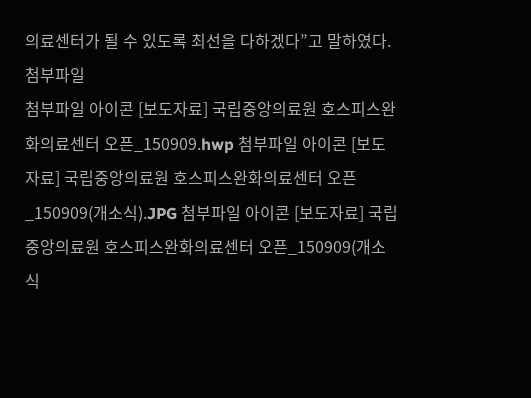의료센터가 될 수 있도록 최선을 다하겠다”고 말하였다.
첨부파일
첨부파일 아이콘 [보도자료] 국립중앙의료원 호스피스완화의료센터 오픈_150909.hwp 첨부파일 아이콘 [보도자료] 국립중앙의료원 호스피스완화의료센터 오픈_150909(개소식).JPG 첨부파일 아이콘 [보도자료] 국립중앙의료원 호스피스완화의료센터 오픈_150909(개소식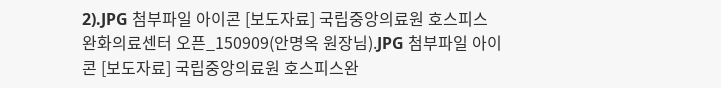2).JPG 첨부파일 아이콘 [보도자료] 국립중앙의료원 호스피스완화의료센터 오픈_150909(안명옥 원장님).JPG 첨부파일 아이콘 [보도자료] 국립중앙의료원 호스피스완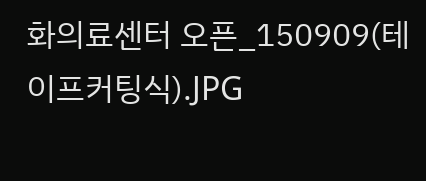화의료센터 오픈_150909(테이프커팅식).JPG